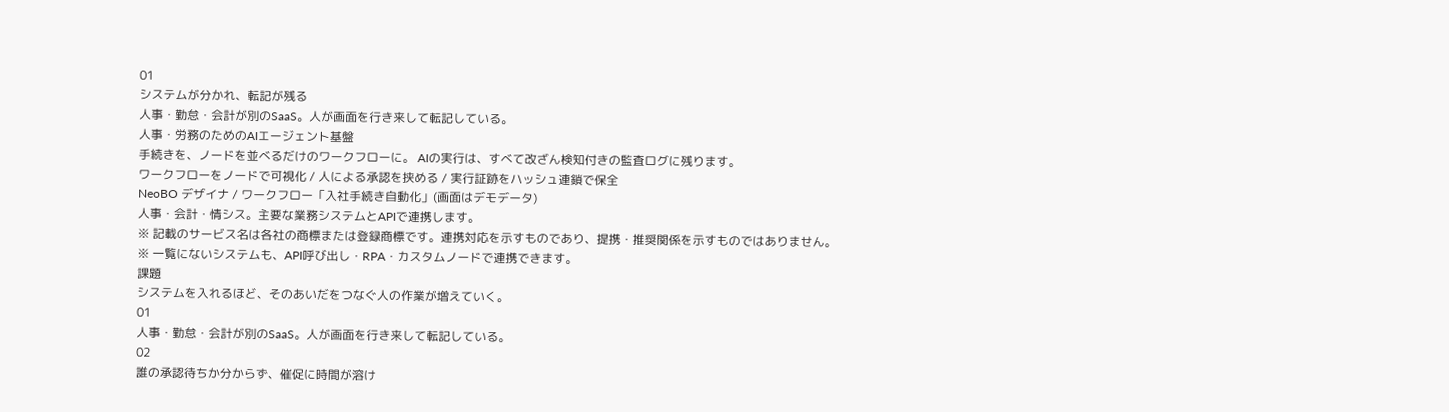01
システムが分かれ、転記が残る
人事・勤怠・会計が別のSaaS。人が画面を行き来して転記している。
人事・労務のためのAIエージェント基盤
手続きを、ノードを並べるだけのワークフローに。 AIの実行は、すべて改ざん検知付きの監査ログに残ります。
ワークフローをノードで可視化 / 人による承認を挟める / 実行証跡をハッシュ連鎖で保全
NeoBO デザイナ / ワークフロー「入社手続き自動化」(画面はデモデータ)
人事・会計・情シス。主要な業務システムとAPIで連携します。
※ 記載のサービス名は各社の商標または登録商標です。連携対応を示すものであり、提携・推奨関係を示すものではありません。
※ 一覧にないシステムも、API呼び出し・RPA・カスタムノードで連携できます。
課題
システムを入れるほど、そのあいだをつなぐ人の作業が増えていく。
01
人事・勤怠・会計が別のSaaS。人が画面を行き来して転記している。
02
誰の承認待ちか分からず、催促に時間が溶け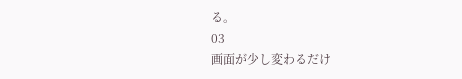る。
03
画面が少し変わるだけ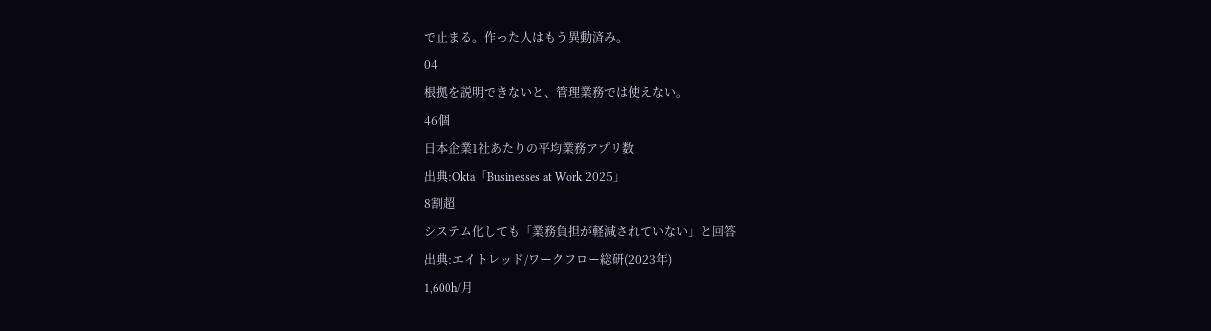で止まる。作った人はもう異動済み。
04
根拠を説明できないと、管理業務では使えない。
46個
日本企業1社あたりの平均業務アプリ数
出典:Okta「Businesses at Work 2025」
8割超
システム化しても「業務負担が軽減されていない」と回答
出典:エイトレッド/ワークフロー総研(2023年)
1,600h/月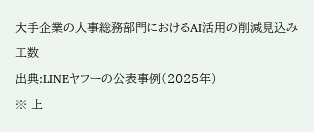大手企業の人事総務部門におけるAI活用の削減見込み工数
出典:LINEヤフーの公表事例(2025年)
※ 上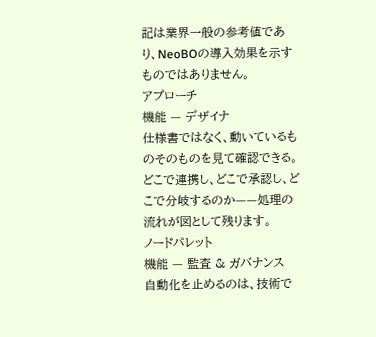記は業界一般の参考値であり、NeoBOの導入効果を示すものではありません。
アプローチ
機能 — デザイナ
仕様書ではなく、動いているものそのものを見て確認できる。 どこで連携し、どこで承認し、どこで分岐するのか——処理の流れが図として残ります。
ノードパレット
機能 — 監査 & ガバナンス
自動化を止めるのは、技術で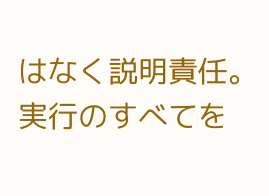はなく説明責任。 実行のすべてを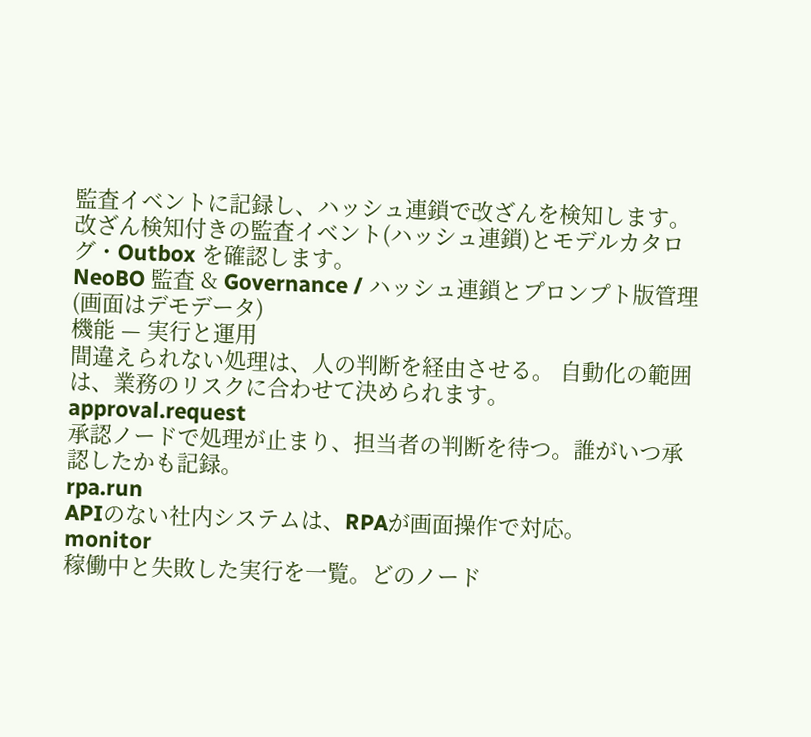監査イベントに記録し、ハッシュ連鎖で改ざんを検知します。
改ざん検知付きの監査イベント(ハッシュ連鎖)とモデルカタログ・Outbox を確認します。
NeoBO 監査 & Governance / ハッシュ連鎖とプロンプト版管理(画面はデモデータ)
機能 — 実行と運用
間違えられない処理は、人の判断を経由させる。 自動化の範囲は、業務のリスクに合わせて決められます。
approval.request
承認ノードで処理が止まり、担当者の判断を待つ。誰がいつ承認したかも記録。
rpa.run
APIのない社内システムは、RPAが画面操作で対応。
monitor
稼働中と失敗した実行を一覧。どのノード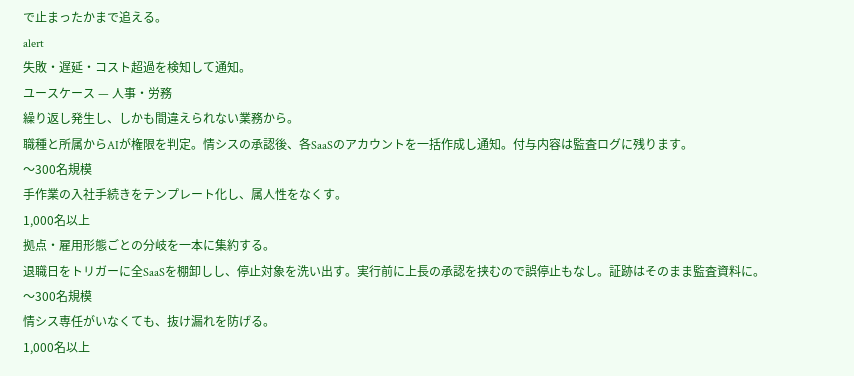で止まったかまで追える。
alert
失敗・遅延・コスト超過を検知して通知。
ユースケース — 人事・労務
繰り返し発生し、しかも間違えられない業務から。
職種と所属からAIが権限を判定。情シスの承認後、各SaaSのアカウントを一括作成し通知。付与内容は監査ログに残ります。
〜300名規模
手作業の入社手続きをテンプレート化し、属人性をなくす。
1,000名以上
拠点・雇用形態ごとの分岐を一本に集約する。
退職日をトリガーに全SaaSを棚卸しし、停止対象を洗い出す。実行前に上長の承認を挟むので誤停止もなし。証跡はそのまま監査資料に。
〜300名規模
情シス専任がいなくても、抜け漏れを防げる。
1,000名以上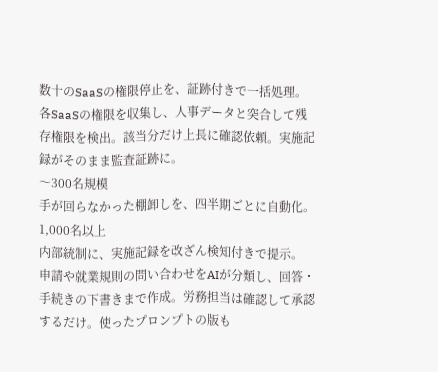数十のSaaSの権限停止を、証跡付きで一括処理。
各SaaSの権限を収集し、人事データと突合して残存権限を検出。該当分だけ上長に確認依頼。実施記録がそのまま監査証跡に。
〜300名規模
手が回らなかった棚卸しを、四半期ごとに自動化。
1,000名以上
内部統制に、実施記録を改ざん検知付きで提示。
申請や就業規則の問い合わせをAIが分類し、回答・手続きの下書きまで作成。労務担当は確認して承認するだけ。使ったプロンプトの版も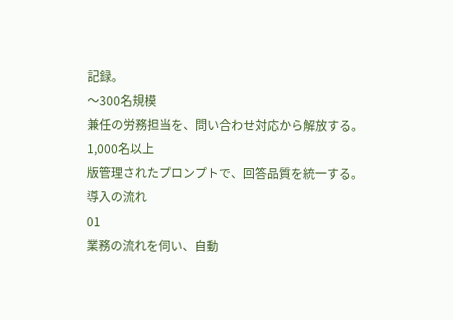記録。
〜300名規模
兼任の労務担当を、問い合わせ対応から解放する。
1,000名以上
版管理されたプロンプトで、回答品質を統一する。
導入の流れ
01
業務の流れを伺い、自動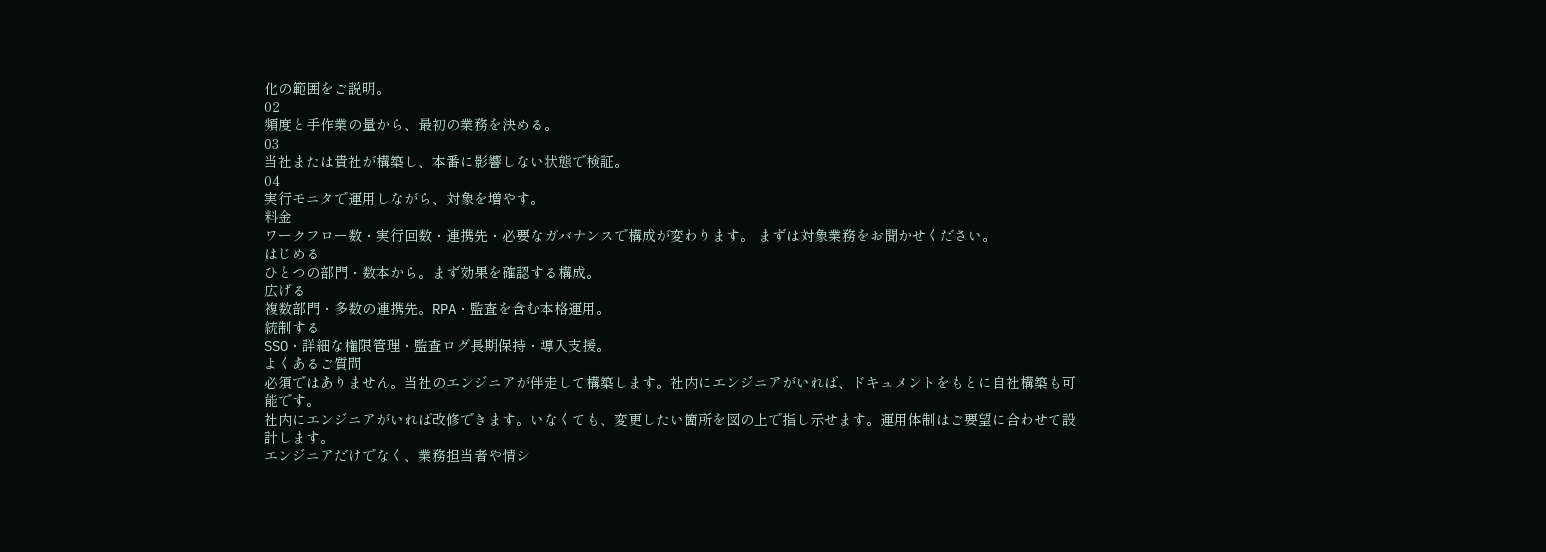化の範囲をご説明。
02
頻度と手作業の量から、最初の業務を決める。
03
当社または貴社が構築し、本番に影響しない状態で検証。
04
実行モニタで運用しながら、対象を増やす。
料金
ワークフロー数・実行回数・連携先・必要なガバナンスで構成が変わります。 まずは対象業務をお聞かせください。
はじめる
ひとつの部門・数本から。まず効果を確認する構成。
広げる
複数部門・多数の連携先。RPA・監査を含む本格運用。
統制する
SSO・詳細な権限管理・監査ログ長期保持・導入支援。
よくあるご質問
必須ではありません。当社のエンジニアが伴走して構築します。社内にエンジニアがいれば、ドキュメントをもとに自社構築も可能です。
社内にエンジニアがいれば改修できます。いなくても、変更したい箇所を図の上で指し示せます。運用体制はご要望に合わせて設計します。
エンジニアだけでなく、業務担当者や情シ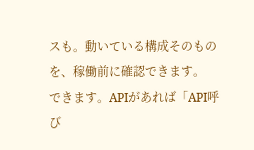スも。動いている構成そのものを、稼働前に確認できます。
できます。APIがあれば「API呼び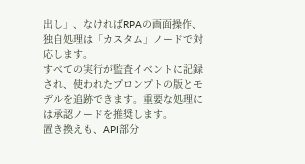出し」、なければRPAの画面操作、独自処理は「カスタム」ノードで対応します。
すべての実行が監査イベントに記録され、使われたプロンプトの版とモデルを追跡できます。重要な処理には承認ノードを推奨します。
置き換えも、API部分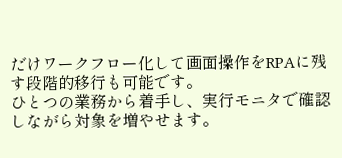だけワークフロー化して画面操作をRPAに残す段階的移行も可能です。
ひとつの業務から着手し、実行モニタで確認しながら対象を増やせます。